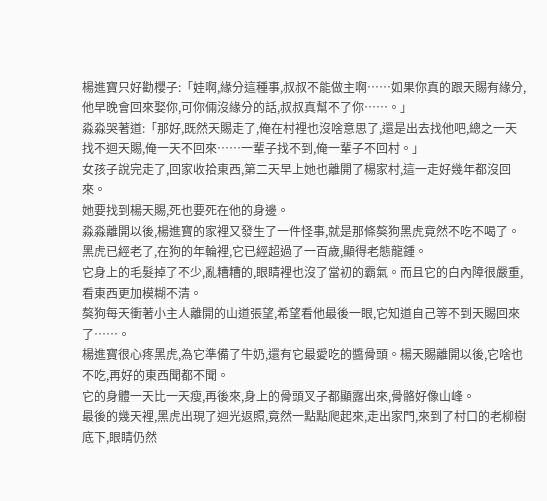楊進寶只好勸櫻子:「娃啊,緣分這種事,叔叔不能做主啊……如果你真的跟天賜有緣分,他早晚會回來娶你,可你倆沒緣分的話,叔叔真幫不了你……。」
淼淼哭著道:「那好,既然天賜走了,俺在村裡也沒啥意思了,還是出去找他吧,總之一天找不迴天賜,俺一天不回來……一輩子找不到,俺一輩子不回村。」
女孩子說完走了,回家收拾東西,第二天早上她也離開了楊家村,這一走好幾年都沒回來。
她要找到楊天賜,死也要死在他的身邊。
淼淼離開以後,楊進寶的家裡又發生了一件怪事,就是那條獒狗黑虎竟然不吃不喝了。
黑虎已經老了,在狗的年輪裡,它已經超過了一百歲,顯得老態龍鍾。
它身上的毛髮掉了不少,亂糟糟的,眼睛裡也沒了當初的霸氣。而且它的白內障很嚴重,看東西更加模糊不清。
獒狗每天衝著小主人離開的山道張望,希望看他最後一眼,它知道自己等不到天賜回來了……。
楊進寶很心疼黑虎,為它準備了牛奶,還有它最愛吃的醬骨頭。楊天賜離開以後,它啥也不吃,再好的東西聞都不聞。
它的身體一天比一天瘦,再後來,身上的骨頭叉子都顯露出來,骨骼好像山峰。
最後的幾天裡,黑虎出現了迴光返照,竟然一點點爬起來,走出家門,來到了村口的老柳樹底下,眼睛仍然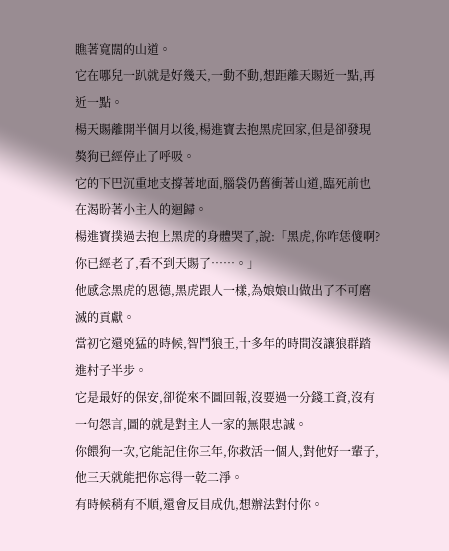瞧著寬闊的山道。
它在哪兒一趴就是好幾天,一動不動,想距離天賜近一點,再近一點。
楊天賜離開半個月以後,楊進寶去抱黑虎回家,但是卻發現獒狗已經停止了呼吸。
它的下巴沉重地支撐著地面,腦袋仍舊衝著山道,臨死前也在渴盼著小主人的迴歸。
楊進寶撲過去抱上黑虎的身體哭了,說:「黑虎,你咋恁傻啊?你已經老了,看不到天賜了……。」
他感念黑虎的恩德,黑虎跟人一樣,為娘娘山做出了不可磨滅的貢獻。
當初它還兇猛的時候,智鬥狼王,十多年的時間沒讓狼群踏進村子半步。
它是最好的保安,卻從來不圖回報,沒要過一分錢工資,沒有一句怨言,圖的就是對主人一家的無限忠誠。
你餵狗一次,它能記住你三年,你救活一個人,對他好一輩子,他三天就能把你忘得一乾二淨。
有時候稍有不順,還會反目成仇,想辦法對付你。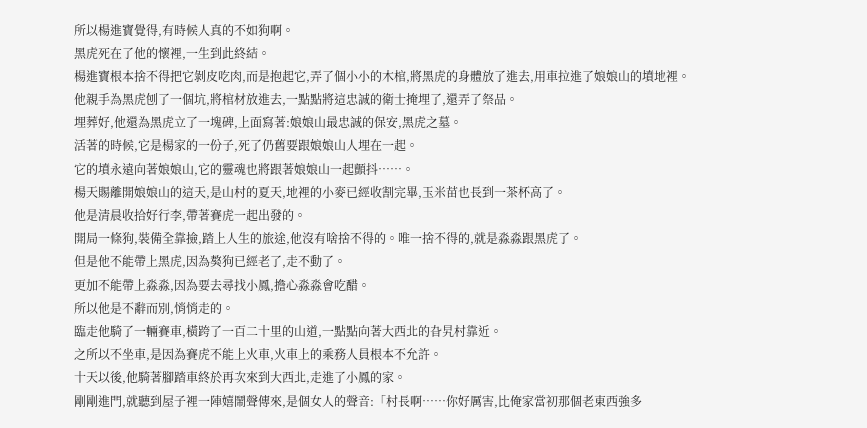所以楊進寶覺得,有時候人真的不如狗啊。
黑虎死在了他的懷裡,一生到此終結。
楊進寶根本捨不得把它剝皮吃肉,而是抱起它,弄了個小小的木棺,將黑虎的身體放了進去,用車拉進了娘娘山的墳地裡。
他親手為黑虎刨了一個坑,將棺材放進去,一點點將這忠誠的衛士掩埋了,還弄了祭品。
埋葬好,他還為黑虎立了一塊碑,上面寫著:娘娘山最忠誠的保安,黑虎之墓。
活著的時候,它是楊家的一份子,死了仍舊要跟娘娘山人埋在一起。
它的墳永遠向著娘娘山,它的靈魂也將跟著娘娘山一起顫抖……。
楊天賜離開娘娘山的這天,是山村的夏天,地裡的小麥已經收割完畢,玉米苗也長到一茶杯高了。
他是清晨收拾好行李,帶著賽虎一起出發的。
開局一條狗,裝備全靠撿,踏上人生的旅途,他沒有啥捨不得的。唯一捨不得的,就是淼淼跟黑虎了。
但是他不能帶上黑虎,因為獒狗已經老了,走不動了。
更加不能帶上淼淼,因為要去尋找小鳳,擔心淼淼會吃醋。
所以他是不辭而別,悄悄走的。
臨走他騎了一輛賽車,橫跨了一百二十里的山道,一點點向著大西北的旮旯村靠近。
之所以不坐車,是因為賽虎不能上火車,火車上的乘務人員根本不允許。
十天以後,他騎著腳踏車終於再次來到大西北,走進了小鳳的家。
剛剛進門,就聽到屋子裡一陣嬉鬧聲傳來,是個女人的聲音:「村長啊……你好厲害,比俺家當初那個老東西強多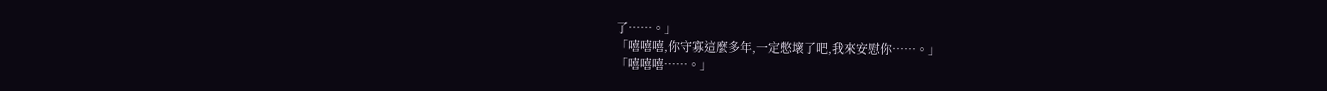了……。」
「嘻嘻嘻,你守寡這麼多年,一定憋壞了吧,我來安慰你……。」
「嘻嘻嘻……。」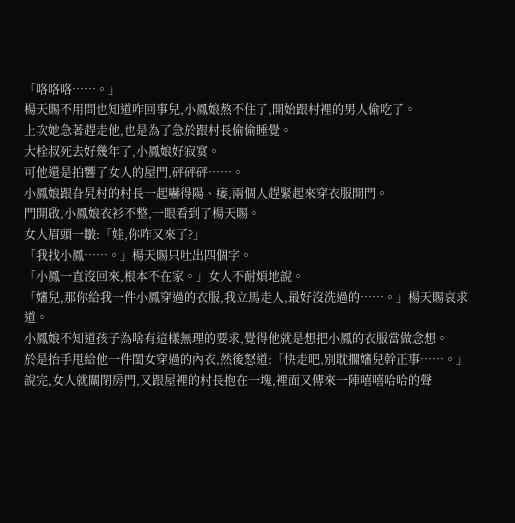「咯咯咯……。」
楊天賜不用問也知道咋回事兒,小鳳娘熬不住了,開始跟村裡的男人偷吃了。
上次她急著趕走他,也是為了急於跟村長偷偷睡覺。
大栓叔死去好幾年了,小鳳娘好寂寞。
可他還是拍響了女人的屋門,砰砰砰……。
小鳳娘跟旮旯村的村長一起嚇得陽、痿,兩個人趕緊起來穿衣服開門。
門開啟,小鳳娘衣衫不整,一眼看到了楊天賜。
女人眉頭一皺:「娃,你咋又來了?」
「我找小鳳……。」楊天賜只吐出四個字。
「小鳳一直沒回來,根本不在家。」女人不耐煩地說。
「嬸兒,那你給我一件小鳳穿過的衣服,我立馬走人,最好沒洗過的……。」楊天賜哀求道。
小鳳娘不知道孩子為啥有這樣無理的要求,覺得他就是想把小鳳的衣服當做念想。
於是抬手甩給他一件閨女穿過的內衣,然後怒道:「快走吧,別耽擱嬸兒幹正事……。」
說完,女人就關閉房門,又跟屋裡的村長抱在一塊,裡面又傳來一陣嘻嘻哈哈的聲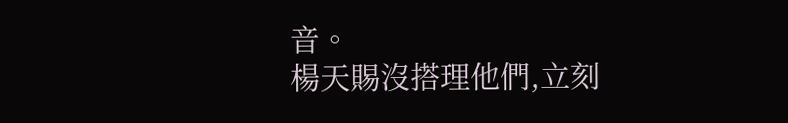音。
楊天賜沒搭理他們,立刻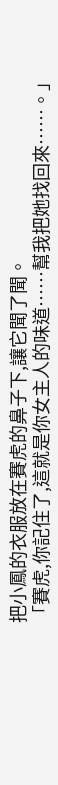把小鳳的衣服放在賽虎的鼻子下,讓它聞了聞。
「賽虎,你記住了,這就是你女主人的味道……幫我把她找回來……。」